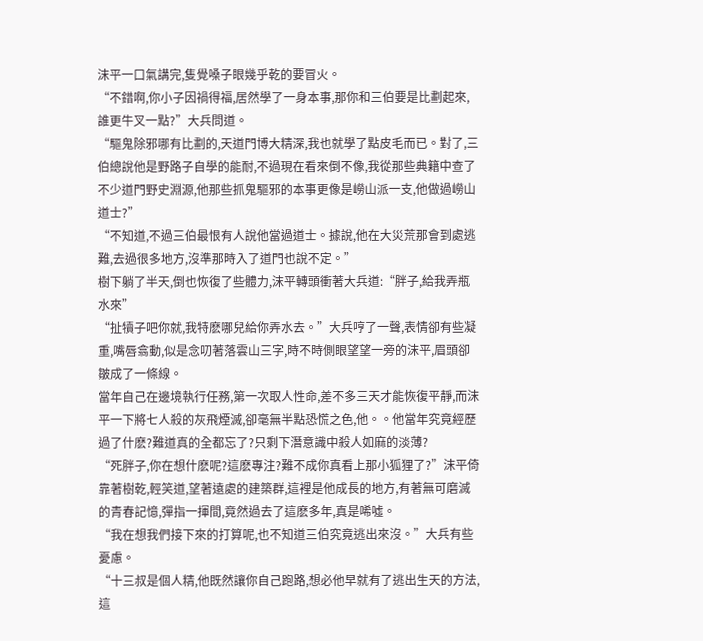沫平一口氣講完,隻覺嗓子眼幾乎乾的要冒火。
“不錯啊,你小子因禍得福,居然學了一身本事,那你和三伯要是比劃起來,誰更牛叉一點?”大兵問道。
“驅鬼除邪哪有比劃的,天道門博大精深,我也就學了點皮毛而已。對了,三伯總說他是野路子自學的能耐,不過現在看來倒不像,我從那些典籍中查了不少道門野史淵源,他那些抓鬼驅邪的本事更像是嶗山派一支,他做過嶗山道士?”
“不知道,不過三伯最恨有人說他當過道士。據說,他在大災荒那會到處逃難,去過很多地方,沒準那時入了道門也說不定。”
樹下躺了半天,倒也恢復了些體力,沫平轉頭衝著大兵道:“胖子,給我弄瓶水來”
“扯犢子吧你就,我特麽哪兒給你弄水去。”大兵哼了一聲,表情卻有些凝重,嘴唇翕動,似是念叨著落雲山三字,時不時側眼望望一旁的沫平,眉頭卻皺成了一條線。
當年自己在邊境執行任務,第一次取人性命,差不多三天才能恢復平靜,而沫平一下將七人殺的灰飛煙滅,卻毫無半點恐慌之色,他。。他當年究竟經歷過了什麽?難道真的全都忘了?只剩下潛意識中殺人如麻的淡薄?
“死胖子,你在想什麽呢?這麽專注?難不成你真看上那小狐狸了?”沫平倚靠著樹乾,輕笑道,望著遠處的建築群,這裡是他成長的地方,有著無可磨滅的青春記憶,彈指一揮間,竟然過去了這麽多年,真是唏噓。
“我在想我們接下來的打算呢,也不知道三伯究竟逃出來沒。”大兵有些憂慮。
“十三叔是個人精,他既然讓你自己跑路,想必他早就有了逃出生天的方法,這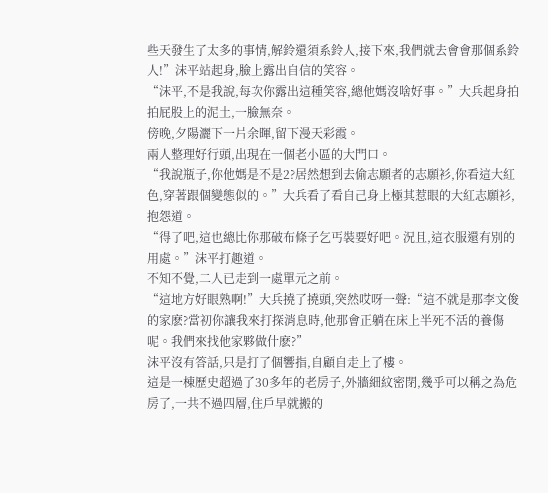些天發生了太多的事情,解鈴還須系鈴人,接下來,我們就去會會那個系鈴人!”沫平站起身,臉上露出自信的笑容。
“沫平,不是我說,每次你露出這種笑容,總他媽沒啥好事。”大兵起身拍拍屁股上的泥土,一臉無奈。
傍晚,夕陽灑下一片余暉,留下漫天彩霞。
兩人整理好行頭,出現在一個老小區的大門口。
“我說瓶子,你他媽是不是2?居然想到去偷志願者的志願衫,你看這大紅色,穿著跟個變態似的。”大兵看了看自己身上極其惹眼的大紅志願衫,抱怨道。
“得了吧,這也總比你那破布條子乞丐裝要好吧。況且,這衣服還有別的用處。”沫平打趣道。
不知不覺,二人已走到一處單元之前。
“這地方好眼熟啊!”大兵撓了撓頭,突然哎呀一聲:“這不就是那李文俊的家麽?當初你讓我來打探消息時,他那會正躺在床上半死不活的養傷呢。我們來找他家夥做什麽?”
沫平沒有答話,只是打了個響指,自顧自走上了樓。
這是一棟歷史超過了30多年的老房子,外牆細紋密閉,幾乎可以稱之為危房了,一共不過四層,住戶早就搬的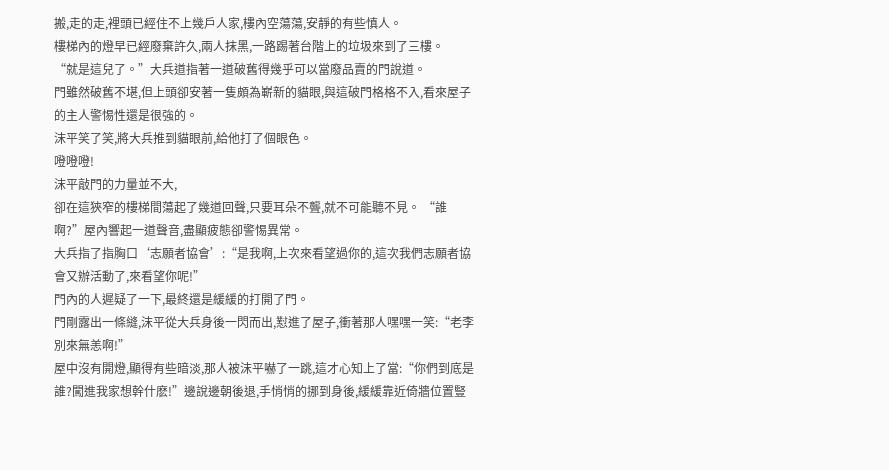搬,走的走,裡頭已經住不上幾戶人家,樓內空蕩蕩,安靜的有些慎人。
樓梯內的燈早已經廢棄許久,兩人抹黑,一路踢著台階上的垃圾來到了三樓。
“就是這兒了。”大兵道指著一道破舊得幾乎可以當廢品賣的門說道。
門雖然破舊不堪,但上頭卻安著一隻頗為嶄新的貓眼,與這破門格格不入,看來屋子的主人警惕性還是很強的。
沫平笑了笑,將大兵推到貓眼前,給他打了個眼色。
噔噔噔!
沫平敲門的力量並不大,
卻在這狹窄的樓梯間蕩起了幾道回聲,只要耳朵不聾,就不可能聽不見。 “誰啊?”屋內響起一道聲音,盡顯疲態卻警惕異常。
大兵指了指胸口‘志願者協會’:“是我啊,上次來看望過你的,這次我們志願者協會又辦活動了,來看望你呢!”
門內的人遲疑了一下,最終還是緩緩的打開了門。
門剛露出一條縫,沫平從大兵身後一閃而出,懟進了屋子,衝著那人嘿嘿一笑:“老李別來無恙啊!”
屋中沒有開燈,顯得有些暗淡,那人被沫平嚇了一跳,這才心知上了當:“你們到底是誰?闖進我家想幹什麽!”邊說邊朝後退,手悄悄的挪到身後,緩緩靠近倚牆位置豎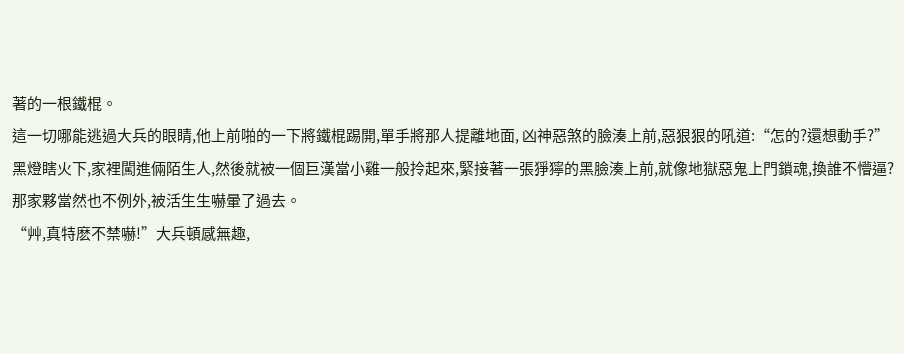著的一根鐵棍。
這一切哪能逃過大兵的眼睛,他上前啪的一下將鐵棍踢開,單手將那人提離地面, 凶神惡煞的臉湊上前,惡狠狠的吼道:“怎的?還想動手?”
黑燈瞎火下,家裡闖進倆陌生人,然後就被一個巨漢當小雞一般拎起來,緊接著一張猙獰的黑臉湊上前,就像地獄惡鬼上門鎖魂,換誰不懵逼?
那家夥當然也不例外,被活生生嚇暈了過去。
“艸,真特麽不禁嚇!”大兵頓感無趣,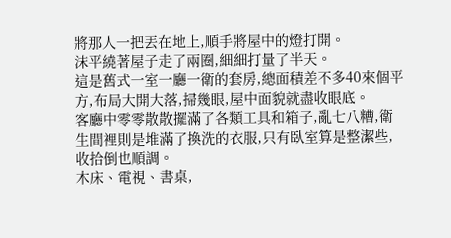將那人一把丟在地上,順手將屋中的燈打開。
沫平繞著屋子走了兩圈,細細打量了半天。
這是舊式一室一廳一衛的套房,總面積差不多40來個平方,布局大開大落,掃幾眼,屋中面貌就盡收眼底。
客廳中零零散散擺滿了各類工具和箱子,亂七八糟,衛生間裡則是堆滿了換洗的衣服,只有臥室算是整潔些,收拾倒也順調。
木床、電視、書桌,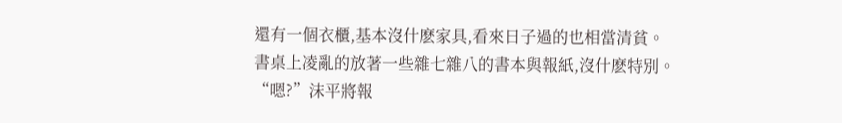還有一個衣櫃,基本沒什麽家具,看來日子過的也相當清貧。
書桌上凌亂的放著一些雜七雜八的書本與報紙,沒什麽特別。
“嗯?”沫平將報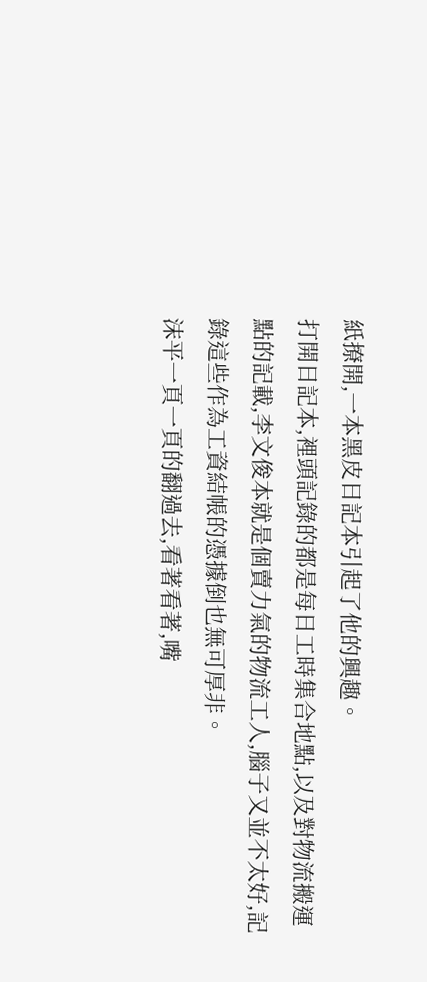紙撩開,一本黑皮日記本引起了他的興趣。
打開日記本,裡頭記錄的都是每日工時集合地點,以及對物流搬運點的記載,李文俊本就是個賣力氣的物流工人,腦子又並不太好,記錄這些作為工資結帳的憑據倒也無可厚非。
沫平一頁一頁的翻過去,看著看著,嘴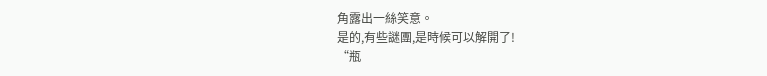角露出一絲笑意。
是的,有些謎團,是時候可以解開了!
“瓶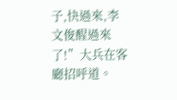子,快過來,李文俊醒過來了!”大兵在客廳招呼道。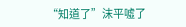“知道了”沫平噓了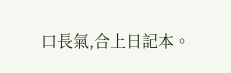口長氣,合上日記本。